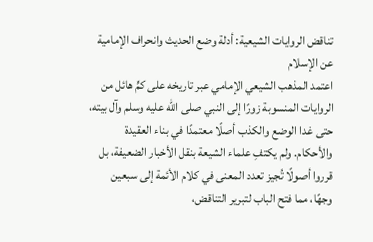تناقض الروايات الشيعية: أدلة وضع الحديث وانحراف الإمامية عن الإسلام
اعتمد المذهب الشيعي الإمامي عبر تاريخه على كمٍّ هائل من الروايات المنسوبة زورًا إلى النبي صلى الله عليه وسلم وآل بيته، حتى غدا الوضع والكذب أصلًا معتمدًا في بناء العقيدة والأحكام. ولم يكتفِ علماء الشيعة بنقل الأخبار الضعيفة، بل قرروا أصولًا تُجيز تعدد المعنى في كلام الأئمة إلى سبعين وجهًا، مما فتح الباب لتبرير التناقض،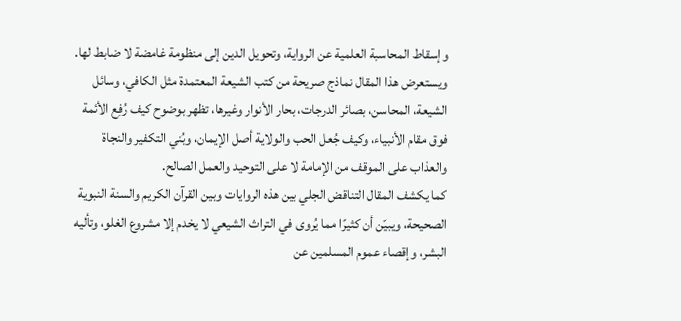وإسقاط المحاسبة العلمية عن الرواية، وتحويل الدين إلى منظومة غامضة لا ضابط لها.
ويستعرض هذا المقال نماذج صريحة من كتب الشيعة المعتمدة مثل الكافي، وسائل الشيعة، المحاسن، بصائر الدرجات، بحار الأنوار وغيرها، تظهر بوضوح كيف رُفِع الأئمة فوق مقام الأنبياء، وكيف جُعل الحب والولاية أصل الإيمان، وبُني التكفير والنجاة والعذاب على الموقف من الإمامة لا على التوحيد والعمل الصالح.
كما يكشف المقال التناقض الجلي بين هذه الروايات وبين القرآن الكريم والسنة النبوية الصحيحة، ويبيّن أن كثيرًا مما يُروى في التراث الشيعي لا يخدم إلا مشروع الغلو، وتأليه البشر، وإقصاء عموم المسلمين عن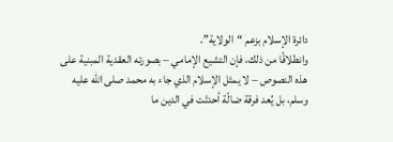دائرة الإسلام بزعم “الولاية”.
وانطلاقًا من ذلك، فإن التشيع الإمامي – بصورته العقدية المبنية على هذه النصوص – لا يمثل الإسلام الذي جاء به محمد صلى الله عليه وسلم، بل يُعد فرقة ضالّة أحدثت في الدين ما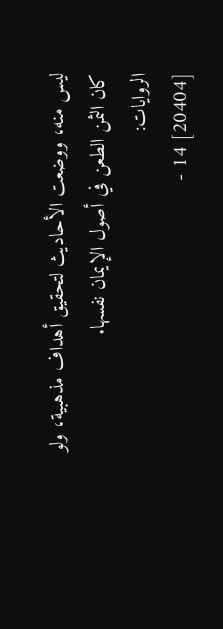ليس منه، ووضعت الأحاديث لتحقيق أهداف مذهبية، ولو كان الثمن الطعن في أصول الإيمان نفسها.
الروايات:
[20404] 14 -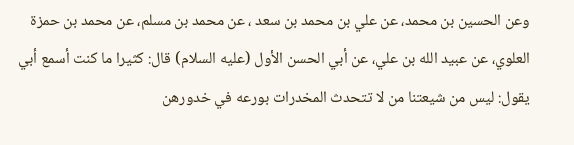وعن الحسين بن محمد، عن علي بن محمد بن سعد ، عن محمد بن مسلم، عن محمد بن حمزة العلوي، عن عبيد الله بن علي، عن أبي الحسن الأول (عليه السلام) قال: كثيرا ما كنت أسمع أبي يقول: ليس من شيعتنا من لا تتحدث المخدرات بورعه في خدورهن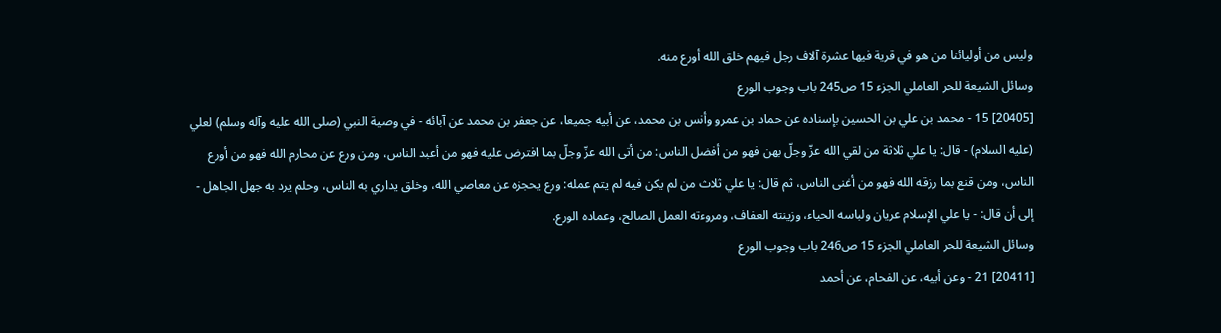وليس من أوليائنا من هو في قرية فيها عشرة آلاف رجل فيهم خلق الله أورع منه.
وسائل الشيعة للحر العاملي الجزء 15 ص245 باب وجوب الورع
[20405] 15 - محمد بن علي بن الحسين بإسناده عن حماد بن عمرو وأنس بن محمد، عن أبيه جميعا، عن جعفر بن محمد عن آبائه - في وصية النبي (صلى الله عليه وآله وسلم) لعلي (عليه السلام) - قال: يا علي ثلاثة من لقي الله عزّ وجلّ بهن فهو من أفضل الناس: من أتى الله عزّ وجلّ بما افترض عليه فهو من أعبد الناس، ومن ورع عن محارم الله فهو من أورع الناس، ومن قنع بما رزقه الله فهو من أغنى الناس، ثم قال: يا علي ثلاث من لم يكن فيه لم يتم عمله: ورع يحجزه عن معاصي الله، وخلق يداري به الناس، وحلم يرد به جهل الجاهل - إلى أن قال: - يا علي الإسلام عريان ولباسه الحياء، وزينته العفاف، ومروءته العمل الصالح، وعماده الورع.
وسائل الشيعة للحر العاملي الجزء 15 ص246 باب وجوب الورع
[20411] 21 - وعن أبيه، عن الفحام، عن أحمد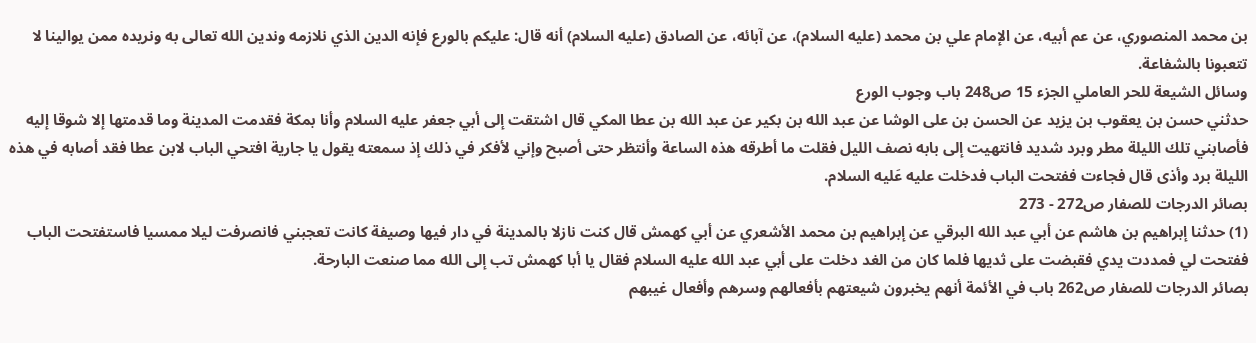بن محمد المنصوري، عن عم أبيه، عن الإمام علي بن محمد (عليه السلام)، عن آبائه، عن الصادق (عليه السلام) أنه قال: عليكم بالورع فإنه الدين الذي نلازمه وندين الله تعالى به ونريده ممن يوالينا لا تتعبونا بالشفاعة.
وسائل الشيعة للحر العاملي الجزء 15 ص248 باب وجوب الورع
حدثني حسن بن يعقوب بن يزيد عن الحسن بن على الوشا عن عبد الله بن بكير عن عبد الله بن عطا المكي قال اشتقت إلى أبي جعفر عليه السلام وأنا بمكة فقدمت المدينة وما قدمتها إلا شوقا إليه فأصابني تلك الليلة مطر وبرد شديد فانتهيت إلى بابه نصف الليل فقلت ما أطرقه هذه الساعة وأنتظر حتى أصبح وإني لأفكر في ذلك إذ سمعته يقول يا جارية افتحي الباب لابن عطا فقد أصابه في هذه الليلة برد وأذى قال فجاءت ففتحت الباب فدخلت عليه عَليه السلام.
بصائر الدرجات للصفار ص272 - 273
(1) حدثنا إبراهيم بن هاشم عن أبي عبد الله البرقي عن إبراهيم بن محمد الأشعري عن أبي كهمش قال كنت نازلا بالمدينة في دار فيها وصيفة كانت تعجبني فانصرفت ليلا ممسيا فاستفتحت الباب ففتحت لي فمددت يدي فقبضت على ثديها فلما كان من الغد دخلت على أبي عبد الله عليه السلام فقال يا أبا كهمش تب إلى الله مما صنعت البارحة.
بصائر الدرجات للصفار ص262 باب في الأئمة أنهم يخبرون شيعتهم بأفعالهم وسرهم وأفعال غيبهم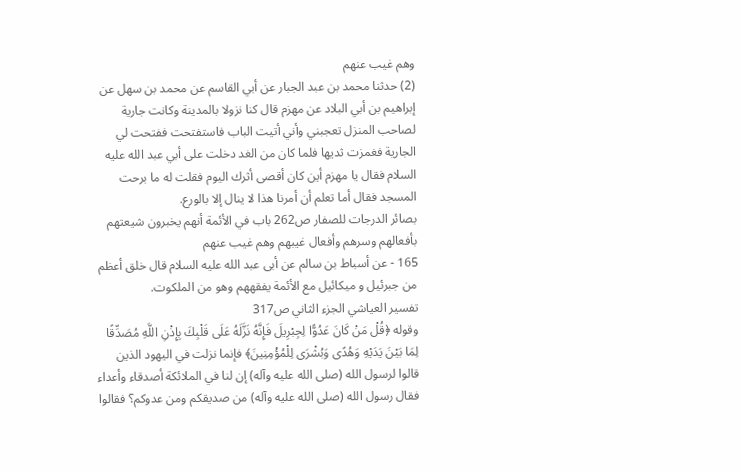وهم غيب عنهم
(2) حدثنا محمد بن عبد الجبار عن أبي القاسم عن محمد بن سهل عن إبراهيم بن أبي البلاد عن مهزم قال كنا نزولا بالمدينة وكانت جارية لصاحب المنزل تعجبني وأني أتيت الباب فاستفتحت ففتحت لي الجارية فغمزت ثديها فلما كان من الغد دخلت على أبي عبد الله عليه السلام فقال يا مهزم أين كان أقصى أثرك اليوم فقلت له ما برحت المسجد فقال أما تعلم أن أمرنا هذا لا ينال إلا بالورع.
بصائر الدرجات للصفار ص262 باب في الأئمة أنهم يخبرون شيعتهم بأفعالهم وسرهم وأفعال غيبهم وهم غيب عنهم
165 - عن أسباط بن سالم عن أبى عبد الله عليه السلام قال خلق أعظم من جبرئيل و ميكائيل مع الأئمة يفقههم وهو من الملكوت.
تفسير العياشي الجزء الثاني ص317
وقوله ﴿قُلْ مَنْ كَانَ عَدُوًّا لِجِبْرِيلَ فَإِنَّهُ نَزَّلَهُ عَلَى قَلْبِكَ بِإِذْنِ اللَّهِ مُصَدِّقًا لِمَا بَيْنَ يَدَيْهِ وَهُدًى وَبُشْرَى لِلْمُؤْمِنِينَ﴾ فإنما نزلت في اليهود الذين قالوا لرسول الله (صلى الله عليه وآله) إن لنا في الملائكة أصدقاء وأعداء فقال رسول الله (صلى الله عليه وآله) من صديقكم ومن عدوكم؟ فقالوا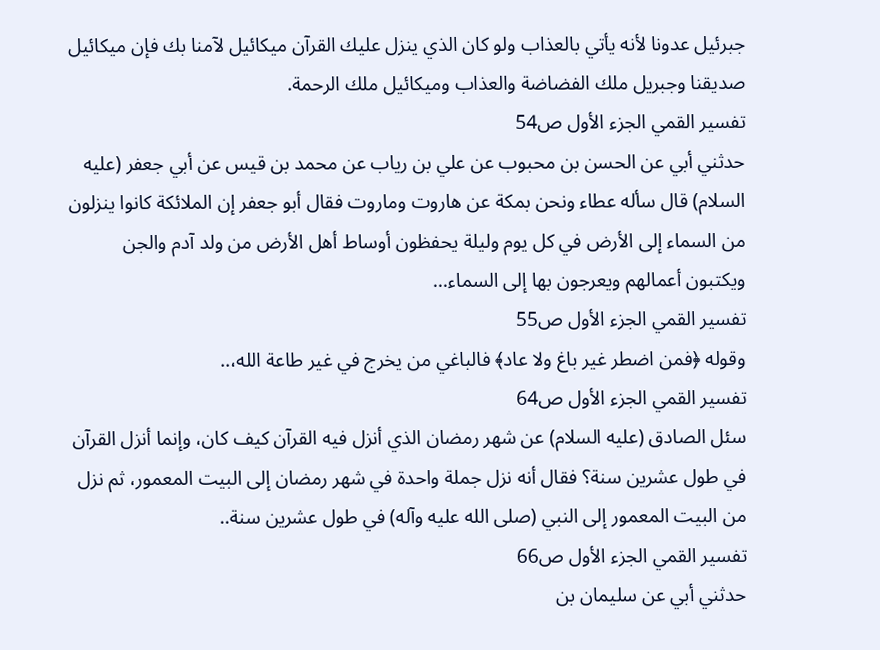جبرئيل عدونا لأنه يأتي بالعذاب ولو كان الذي ينزل عليك القرآن ميكائيل لآمنا بك فإن ميكائيل صديقنا وجبريل ملك الفضاضة والعذاب وميكائيل ملك الرحمة.
تفسير القمي الجزء الأول ص54
حدثني أبي عن الحسن بن محبوب عن علي بن رياب عن محمد بن قيس عن أبي جعفر (عليه السلام) قال سأله عطاء ونحن بمكة عن هاروت وماروت فقال أبو جعفر إن الملائكة كانوا ينزلون من السماء إلى الأرض في كل يوم وليلة يحفظون أوساط أهل الأرض من ولد آدم والجن ويكتبون أعمالهم ويعرجون بها إلى السماء...
تفسير القمي الجزء الأول ص55
وقوله ﴿فمن اضطر غير باغ ولا عاد﴾ فالباغي من يخرج في غير طاعة الله،..
تفسير القمي الجزء الأول ص64
سئل الصادق (عليه السلام) عن شهر رمضان الذي أنزل فيه القرآن كيف كان، وإنما أنزل القرآن في طول عشرين سنة؟ فقال أنه نزل جملة واحدة في شهر رمضان إلى البيت المعمور، ثم نزل من البيت المعمور إلى النبي (صلى الله عليه وآله) في طول عشرين سنة..
تفسير القمي الجزء الأول ص66
حدثني أبي عن سليمان بن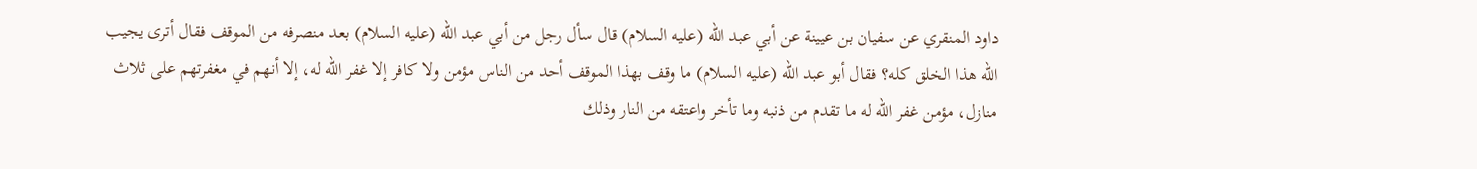داود المنقري عن سفيان بن عيينة عن أبي عبد الله (عليه السلام) قال سأل رجل من أبي عبد الله (عليه السلام) بعد منصرفه من الموقف فقال أترى يجيب الله هذا الخلق كله؟ فقال أبو عبد الله (عليه السلام) ما وقف بهذا الموقف أحد من الناس مؤمن ولا كافر إلا غفر الله له، إلا أنهم في مغفرتهم على ثلاث منازل، مؤمن غفر الله له ما تقدم من ذنبه وما تأخر واعتقه من النار وذلك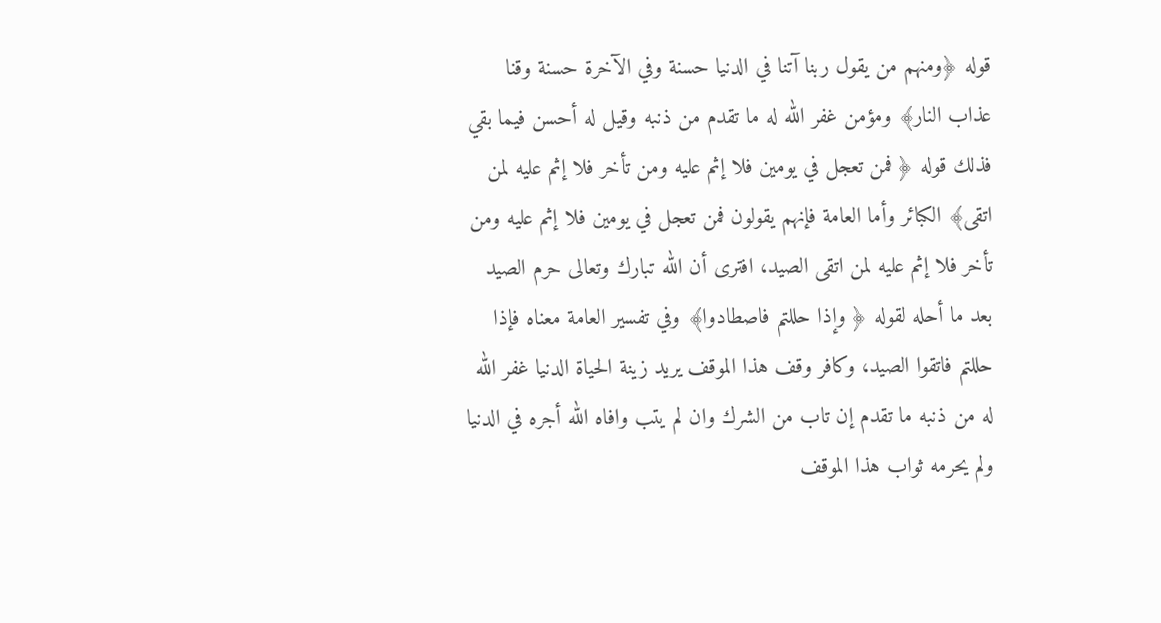قوله ﴿ومنهم من يقول ربنا آتنا في الدنيا حسنة وفي الآخرة حسنة وقنا عذاب النار﴾ ومؤمن غفر الله له ما تقدم من ذنبه وقيل له أحسن فيما بقي فذلك قوله ﴿ فمن تعجل في يومين فلا إثم عليه ومن تأخر فلا إثم عليه لمن اتقى﴾ الكبائر وأما العامة فإنهم يقولون فمن تعجل في يومين فلا إثم عليه ومن تأخر فلا إثم عليه لمن اتقى الصيد، افترى أن الله تبارك وتعالى حرم الصيد بعد ما أحله لقوله ﴿ وإذا حللتم فاصطادوا﴾ وفي تفسير العامة معناه فإذا حللتم فاتقوا الصيد، وكافر وقف هذا الموقف يريد زينة الحياة الدنيا غفر الله له من ذنبه ما تقدم إن تاب من الشرك وان لم يتب وافاه الله أجره في الدنيا ولم يحرمه ثواب هذا الموقف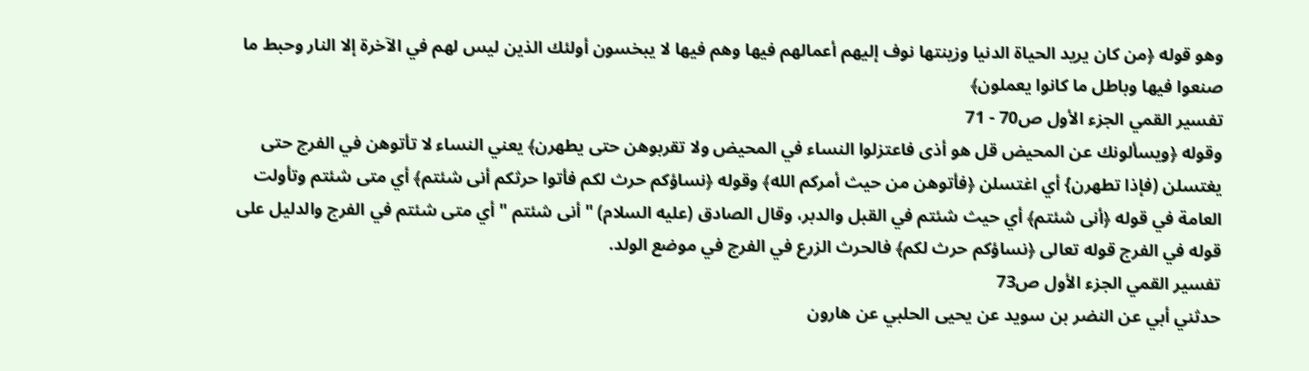وهو قوله ﴿من كان يريد الحياة الدنيا وزينتها نوف إليهم أعمالهم فيها وهم فيها لا يبخسون أولئك الذين ليس لهم في الآخرة إلا النار وحبط ما صنعوا فيها وباطل ما كانوا يعملون﴾
تفسير القمي الجزء الأول ص70 - 71
وقوله ﴿ويسألونك عن المحيض قل هو أذى فاعتزلوا النساء في المحيض ولا تقربوهن حتى يطهرن﴾ يعني النساء لا تأتوهن في الفرج حتى يغتسلن (فإذا تطهرن} أي اغتسلن ﴿فأتوهن من حيث أمركم الله﴾ وقوله ﴿نساؤكم حرث لكم فأتوا حرثكم أنى شئتم﴾ أي متى شئتم وتأولت العامة في قوله ﴿أنى شئتم﴾ أي حيث شئتم في القبل والدبر، وقال الصادق (عليه السلام) " أنى شئتم " أي متى شئتم في الفرج والدليل على قوله في الفرج قوله تعالى ﴿نساؤكم حرث لكم﴾ فالحرث الزرع في الفرج في موضع الولد.
تفسير القمي الجزء الأول ص73
حدثني أبي عن النضر بن سويد عن يحيى الحلبي عن هارون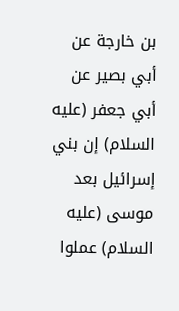بن خارجة عن أبي بصير عن أبي جعفر (عليه السلام) إن بني إسرائيل بعد موسى (عليه السلام) عملوا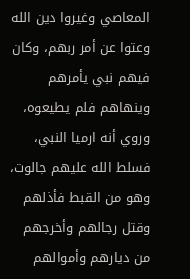المعاصي وغيروا دين الله وعتوا عن أمر ربهم، وكان فيهم نبي يأمرهم وينهاهم فلم يطيعوه، وروي أنه ارميا النبي، فسلط الله عليهم جالوت، وهو من القبط فأذلهم وقتل رجالهم وأخرجهم من ديارهم وأموالهم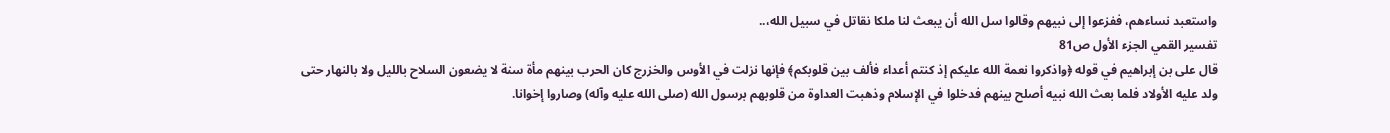واستعبد نساءهم، ففزعوا إلى نبيهم وقالوا سل الله أن يبعث لنا ملكا نقاتل في سبيل الله،..
تفسير القمي الجزء الأول ص81
قال على بن إبراهيم في قوله ﴿واذكروا نعمة الله عليكم إذ كنتم أعداء فألف بين قلوبكم﴾ فإنها نزلت في الأوس والخزرج كان الحرب بينهم مأة سنة لا يضعون السلاح بالليل ولا بالنهار حتى ولد عليه الأولاد فلما بعث الله نبيه أصلح بينهم فدخلوا في الإسلام وذهبت العداوة من قلوبهم برسول الله (صلى الله عليه وآله) وصاروا إخوانا.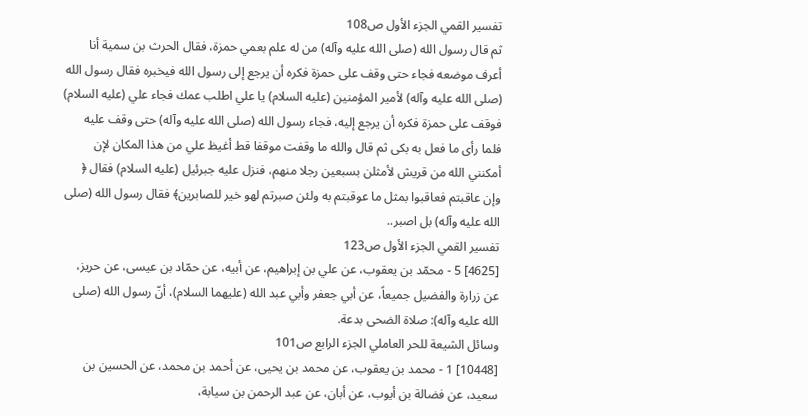تفسير القمي الجزء الأول ص108
ثم قال رسول الله (صلى الله عليه وآله) من له علم بعمي حمزة، فقال الحرث بن سمية أنا أعرف موضعه فجاء حتى وقف على حمزة فكره أن يرجع إلى رسول الله فيخبره فقال رسول الله (صلى الله عليه وآله) لأمير المؤمنين (عليه السلام) يا علي اطلب عمك فجاء علي (عليه السلام) فوقف على حمزة فكره أن يرجع إليه، فجاء رسول الله (صلى الله عليه وآله) حتى وقف عليه فلما رأى ما فعل به بكى ثم قال والله ما وقفت موقفا قط أغيظ علي من هذا المكان لإن أمكنني الله من قريش لأمثلن بسبعين رجلا منهم، فنزل عليه جبرئيل (عليه السلام) فقال ﴿ وإن عاقبتم فعاقبوا بمثل ما عوقبتم به ولئن صبرتم لهو خير للصابرين﴾ فقال رسول الله (صلى الله عليه وآله) بل اصبر..
تفسير القمي الجزء الأول ص123
[4625] 5 - محمّد بن يعقوب، عن علي بن إبراهيم، عن أبيه، عن حمّاد بن عيسى، عن حريز، عن زرارة والفضيل جميعاً، عن أبي جعفر وأبي عبد الله (عليهما السلام)، أنّ رسول الله (صلى الله عليه وآله): صلاة الضحى بدعة.
وسائل الشيعة للحر العاملي الجزء الرابع ص101
[10448] 1 - محمد بن يعقوب، عن محمد بن يحيى، عن أحمد بن محمد، عن الحسين بن سعيد، عن فضالة بن أيوب، عن أبان، عن عبد الرحمن بن سيابة،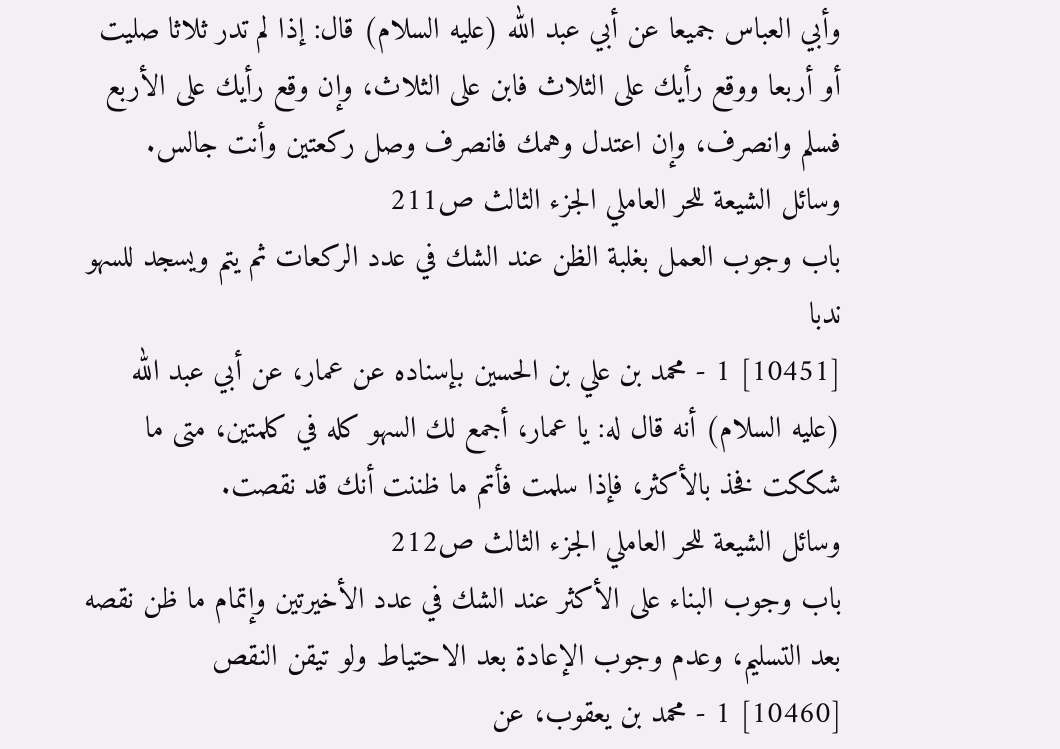وأبي العباس جميعا عن أبي عبد الله (عليه السلام) قال: إذا لم تدر ثلاثا صليت أو أربعا ووقع رأيك على الثلاث فابن على الثلاث، وإن وقع رأيك على الأربع فسلم وانصرف، وإن اعتدل وهمك فانصرف وصل ركعتين وأنت جالس.
وسائل الشيعة للحر العاملي الجزء الثالث ص211
باب وجوب العمل بغلبة الظن عند الشك في عدد الركعات ثم يتم ويسجد للسهو ندبا
[10451] 1 - محمد بن علي بن الحسين بإسناده عن عمار، عن أبي عبد الله (عليه السلام) أنه قال له: يا عمار، أجمع لك السهو كله في كلمتين، متى ما شككت فخذ بالأكثر، فإذا سلمت فأتم ما ظننت أنك قد نقصت.
وسائل الشيعة للحر العاملي الجزء الثالث ص212
باب وجوب البناء على الأكثر عند الشك في عدد الأخيرتين وإتمام ما ظن نقصه بعد التسليم، وعدم وجوب الإعادة بعد الاحتياط ولو تيقن النقص
[10460] 1 - محمد بن يعقوب، عن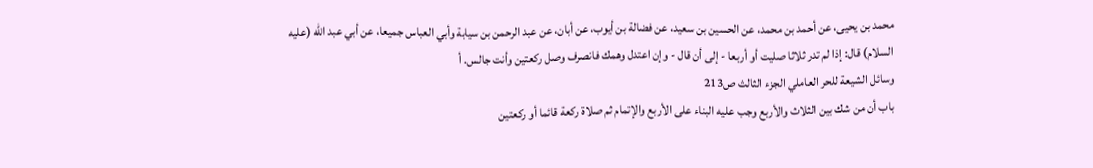محمد بن يحيى، عن أحمد بن محمد، عن الحسين بن سعيد، عن فضالة بن أيوب، عن أبان، عن عبد الرحمن بن سيابة وأبي العباس جميعا، عن أبي عبد الله (عليه السلام) قال: إذا لم تدر ثلاثا صليت أو أربعا - إلى أن قال - وإن اعتدل وهمك فانصرف وصل ركعتين وأنت جالس. أ
وسائل الشيعة للحر العاملي الجزء الثالث ص213
باب أن من شك بين الثلاث والأربع وجب عليه البناء على الأربع والإتمام ثم صلاة ركعة قائما أو ركعتين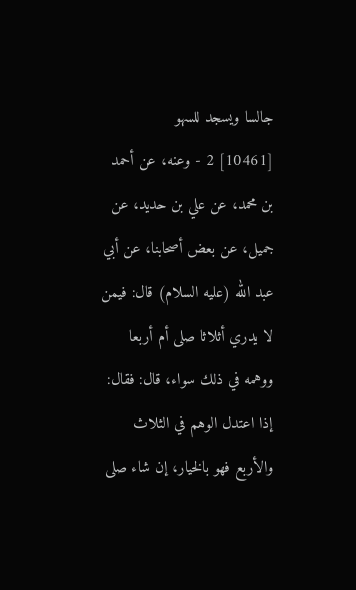جالسا ويسجد للسهو
[10461] 2 - وعنه، عن أحمد بن محمد، عن علي بن حديد، عن جميل، عن بعض أصحابنا، عن أبي عبد الله (عليه السلام) قال: فيمن لا يدري أثلاثا صلى أم أربعا ووهمه في ذلك سواء، قال: فقال: إذا اعتدل الوهم في الثلاث والأربع فهو بالخيار، إن شاء صلى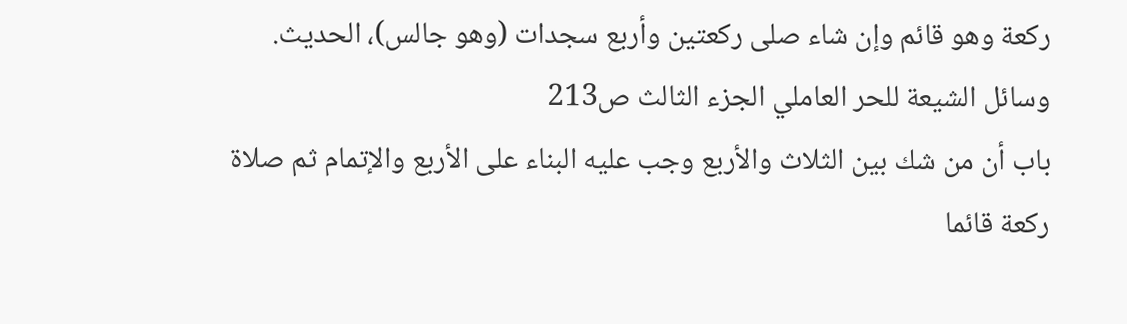ركعة وهو قائم وإن شاء صلى ركعتين وأربع سجدات (وهو جالس)، الحديث.
وسائل الشيعة للحر العاملي الجزء الثالث ص213
باب أن من شك بين الثلاث والأربع وجب عليه البناء على الأربع والإتمام ثم صلاة ركعة قائما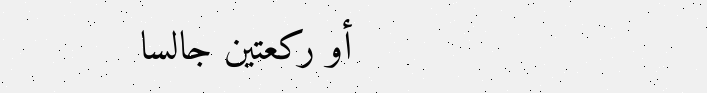أو ركعتين جالسا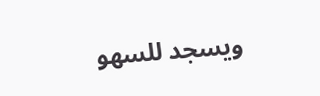ويسجد للسهو